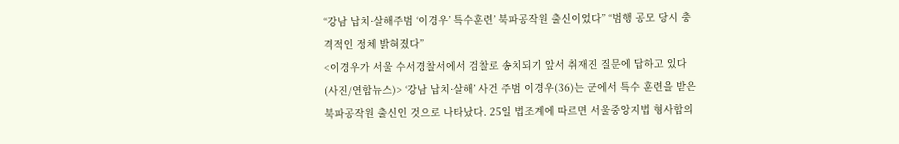“강남 납치·살해주범 ‘이경우’ 특수훈련’ 북파공작원 출신이었다” “범행 공모 당시 충격적인 정체 밝혀졌다”
<이경우가 서울 수서경찰서에서 검찰로 송치되기 앞서 취재진 질문에 답하고 있다 (사진/연합뉴스)> ‘강남 납치·살해’ 사건 주범 이경우(36)는 군에서 특수 훈련을 받은 북파공작원 출신인 것으로 나타났다. 25일 법조계에 따르면 서울중앙지법 형사합의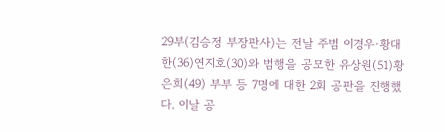29부(김승정 부장판사)는 전날 주범 이경우·황대한(36)연지호(30)와 범행을 공모한 유상원(51)황은희(49) 부부 등 7명에 대한 2회 공판을 진행했다. 이날 공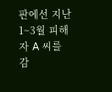판에선 지난 1~3월 피해자 A 씨를 감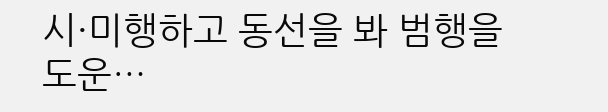시·미행하고 동선을 봐 범행을 도운…